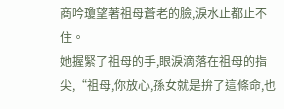商吟瓊望著祖母蒼老的臉,淚水止都止不住。
她握緊了祖母的手,眼淚滴落在祖母的指尖,“祖母,你放心,孫女就是拚了這條命,也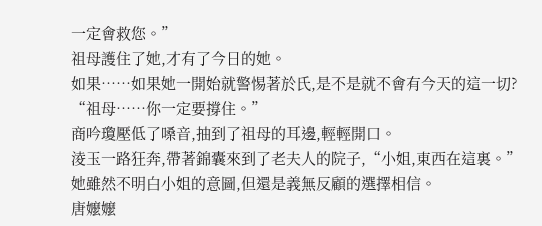一定會救您。”
祖母護住了她,才有了今日的她。
如果……如果她一開始就警惕著於氏,是不是就不會有今天的這一切?
“祖母……你一定要撐住。”
商吟瓊壓低了嗓音,抽到了祖母的耳邊,輕輕開口。
淩玉一路狂奔,帶著錦囊來到了老夫人的院子,“小姐,東西在這裏。”
她雖然不明白小姐的意圖,但還是義無反顧的選擇相信。
唐嬤嬤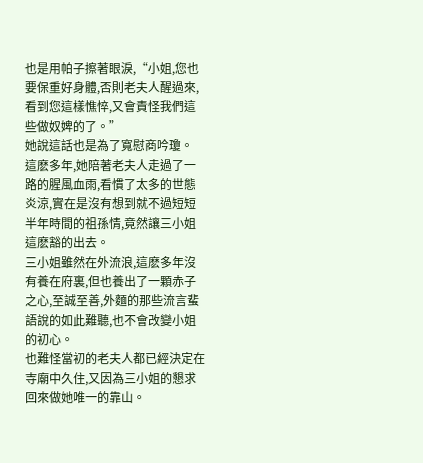也是用帕子擦著眼淚,“小姐,您也要保重好身體,否則老夫人醒過來,看到您這樣憔悴,又會責怪我們這些做奴婢的了。”
她說這話也是為了寬慰商吟瓊。
這麽多年,她陪著老夫人走過了一路的腥風血雨,看慣了太多的世態炎涼,實在是沒有想到就不過短短半年時間的祖孫情,竟然讓三小姐這麽豁的出去。
三小姐雖然在外流浪,這麽多年沒有養在府裏,但也養出了一顆赤子之心,至誠至善,外麵的那些流言蜚語說的如此難聽,也不會改變小姐的初心。
也難怪當初的老夫人都已經決定在寺廟中久住,又因為三小姐的懇求回來做她唯一的靠山。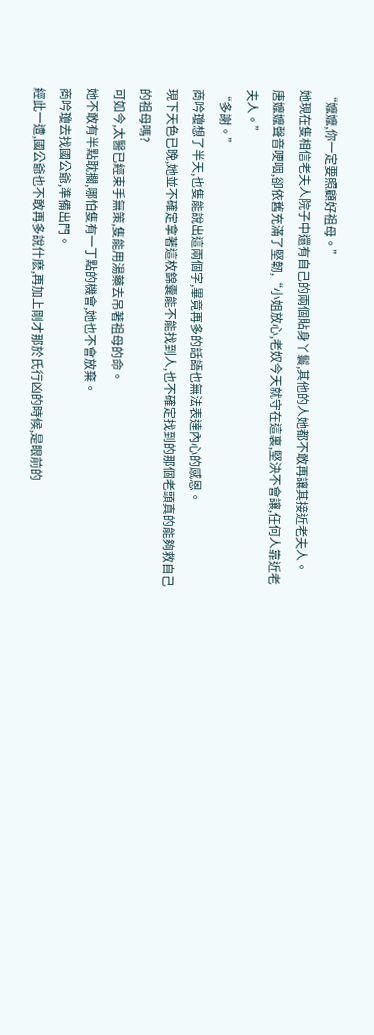“嬤嬤,你一定要照顧好祖母。”
她現在隻相信老夫人院子中還有自己的兩個貼身丫鬟,其他的人她都不敢再讓其接近老夫人。
唐嬤嬤聲音哽咽,卻依舊充滿了堅韌,“小姐放心,老奴今天就守在這裏,堅決不會讓,任何人靠近老夫人。”
“多謝。”
商吟瓊想了半天,也隻能說出這兩個字,畢竟再多的話語也無法表達內心的感恩。
現下天色已晚,她並不確定拿著這枚錦囊能不能找到人,也不確定找到的那個老頭真的能夠救自己的祖母嗎?
可如今,太醫已經束手無策,隻能用湯藥去吊著祖母的命。
她不敢有半點耽擱,哪怕隻有一丁點的機會,她也不會放棄。
商吟瓊去找國公爺,準備出門。
經此一遭,國公爺也不敢再多說什麽,再加上剛才那於氏行凶的時候,是眼前的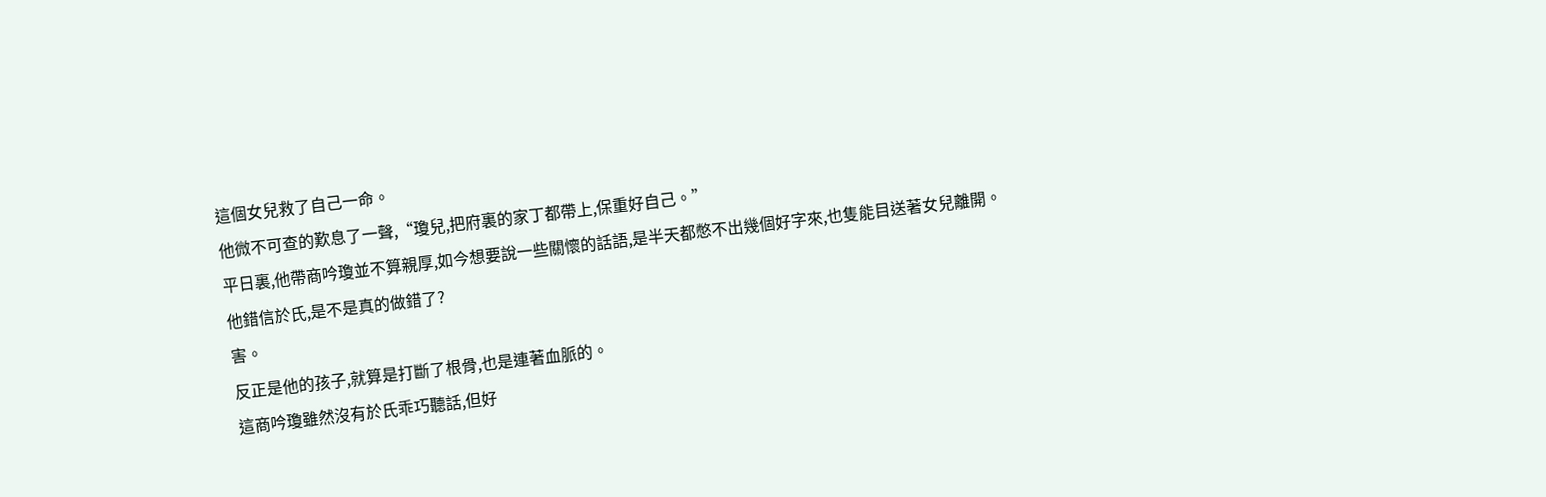這個女兒救了自己一命。
他微不可查的歎息了一聲,“瓊兒,把府裏的家丁都帶上,保重好自己。”
平日裏,他帶商吟瓊並不算親厚,如今想要說一些關懷的話語,是半天都憋不出幾個好字來,也隻能目送著女兒離開。
他錯信於氏,是不是真的做錯了?
害。
反正是他的孩子,就算是打斷了根骨,也是連著血脈的。
這商吟瓊雖然沒有於氏乖巧聽話,但好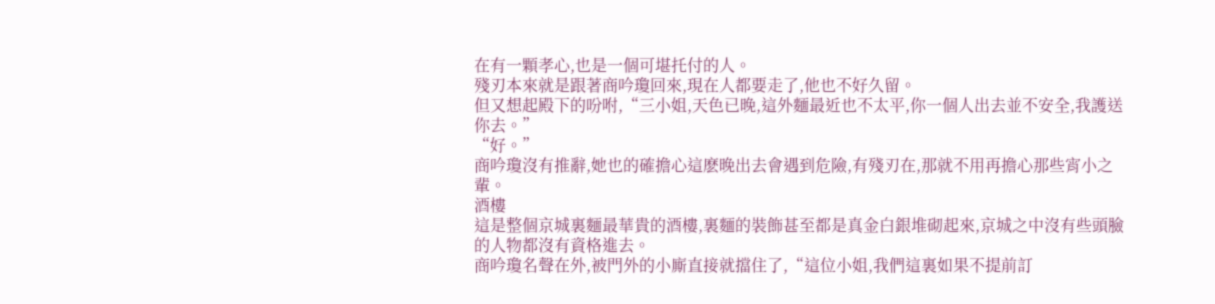在有一顆孝心,也是一個可堪托付的人。
殘刃本來就是跟著商吟瓊回來,現在人都要走了,他也不好久留。
但又想起殿下的吩咐,“三小姐,天色已晚,這外麵最近也不太平,你一個人出去並不安全,我護送你去。”
“好。”
商吟瓊沒有推辭,她也的確擔心這麽晚出去會遇到危險,有殘刃在,那就不用再擔心那些宵小之輩。
酒樓
這是整個京城裏麵最華貴的酒樓,裏麵的裝飾甚至都是真金白銀堆砌起來,京城之中沒有些頭臉的人物都沒有資格進去。
商吟瓊名聲在外,被門外的小廝直接就擋住了,“這位小姐,我們這裏如果不提前訂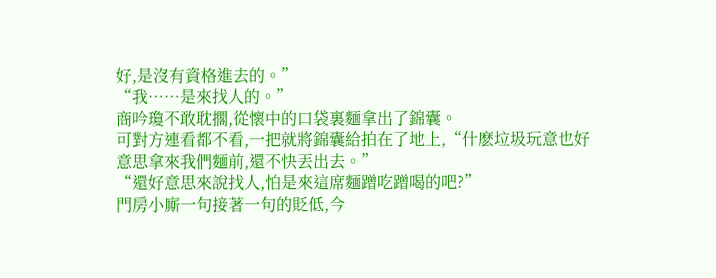好,是沒有資格進去的。”
“我……是來找人的。”
商吟瓊不敢耽擱,從懷中的口袋裏麵拿出了錦囊。
可對方連看都不看,一把就將錦囊給拍在了地上,“什麽垃圾玩意也好意思拿來我們麵前,還不快丟出去。”
“還好意思來說找人,怕是來這席麵蹭吃蹭喝的吧?”
門房小廝一句接著一句的貶低,今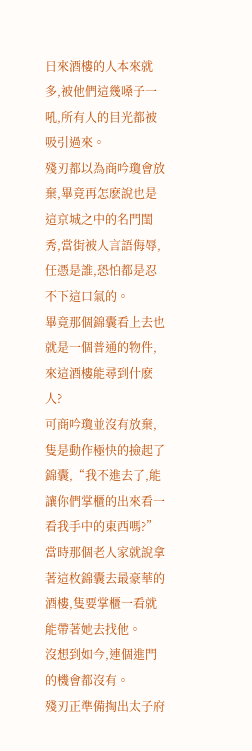日來酒樓的人本來就多,被他們這幾嗓子一吼,所有人的目光都被吸引過來。
殘刃都以為商吟瓊會放棄,畢竟再怎麽說也是這京城之中的名門閨秀,當街被人言語侮辱,任憑是誰,恐怕都是忍不下這口氣的。
畢竟那個錦囊看上去也就是一個普通的物件,來這酒樓能尋到什麽人?
可商吟瓊並沒有放棄,隻是動作極快的撿起了錦囊,“我不進去了,能讓你們掌櫃的出來看一看我手中的東西嗎?”
當時那個老人家就說拿著這枚錦囊去最豪華的酒樓,隻要掌櫃一看就能帶著她去找他。
沒想到如今,連個進門的機會都沒有。
殘刃正準備掏出太子府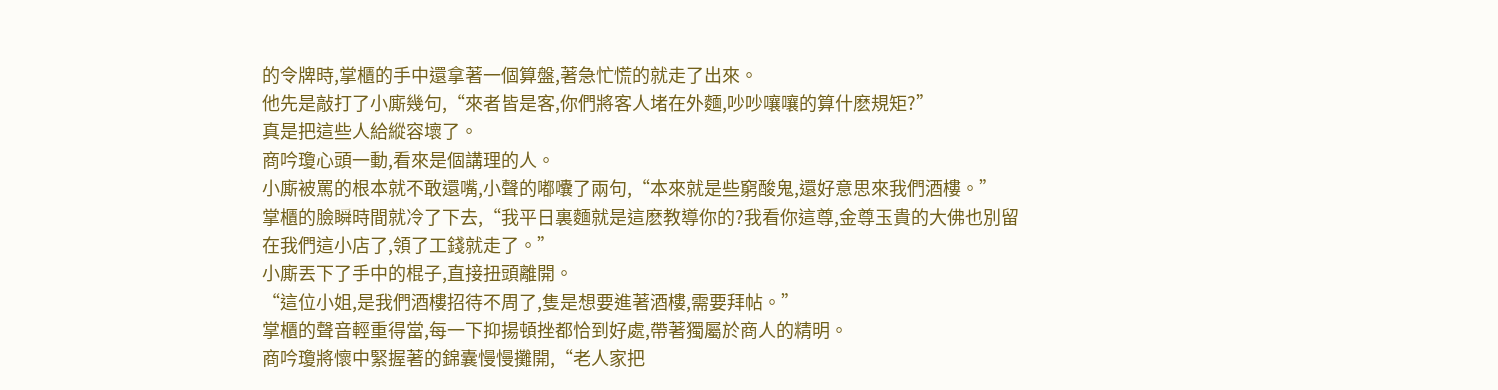的令牌時,掌櫃的手中還拿著一個算盤,著急忙慌的就走了出來。
他先是敲打了小廝幾句,“來者皆是客,你們將客人堵在外麵,吵吵嚷嚷的算什麽規矩?”
真是把這些人給縱容壞了。
商吟瓊心頭一動,看來是個講理的人。
小廝被罵的根本就不敢還嘴,小聲的嘟囔了兩句,“本來就是些窮酸鬼,還好意思來我們酒樓。”
掌櫃的臉瞬時間就冷了下去,“我平日裏麵就是這麽教導你的?我看你這尊,金尊玉貴的大佛也別留在我們這小店了,領了工錢就走了。”
小廝丟下了手中的棍子,直接扭頭離開。
“這位小姐,是我們酒樓招待不周了,隻是想要進著酒樓,需要拜帖。”
掌櫃的聲音輕重得當,每一下抑揚頓挫都恰到好處,帶著獨屬於商人的精明。
商吟瓊將懷中緊握著的錦囊慢慢攤開,“老人家把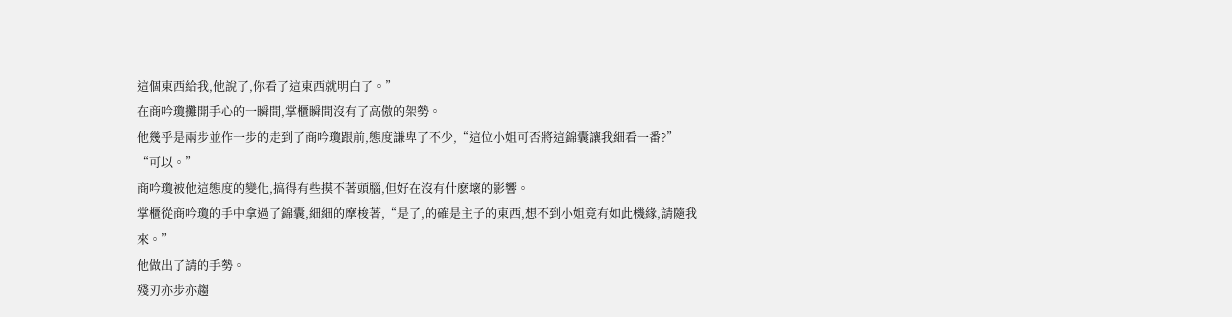這個東西給我,他說了,你看了這東西就明白了。”
在商吟瓊攤開手心的一瞬間,掌櫃瞬間沒有了高傲的架勢。
他幾乎是兩步並作一步的走到了商吟瓊跟前,態度謙卑了不少,“這位小姐可否將這錦囊讓我細看一番?”
“可以。”
商吟瓊被他這態度的變化,搞得有些摸不著頭腦,但好在沒有什麽壞的影響。
掌櫃從商吟瓊的手中拿過了錦囊,細細的摩梭著,“是了,的確是主子的東西,想不到小姐竟有如此機緣,請隨我來。”
他做出了請的手勢。
殘刃亦步亦趨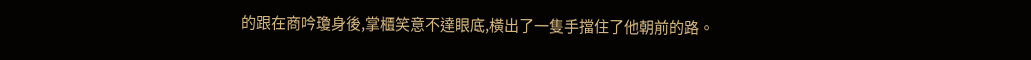的跟在商吟瓊身後,掌櫃笑意不達眼底,橫出了一隻手擋住了他朝前的路。